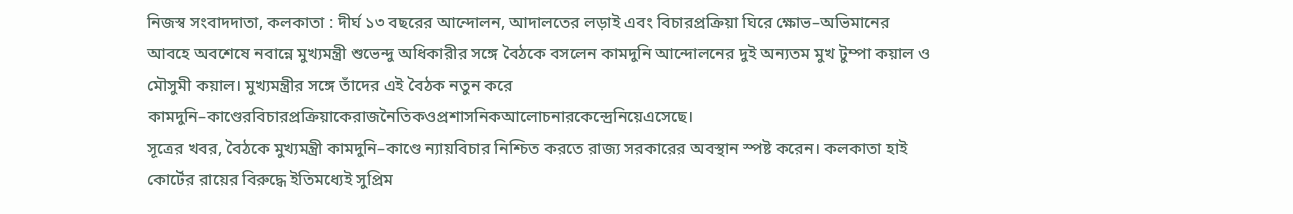নিজস্ব সংবাদদাতা, কলকাতা : দীর্ঘ ১৩ বছরের আন্দোলন, আদালতের লড়াই এবং বিচারপ্রক্রিয়া ঘিরে ক্ষোভ–অভিমানের আবহে অবশেষে নবান্নে মুখ্যমন্ত্রী শুভেন্দু অধিকারীর সঙ্গে বৈঠকে বসলেন কামদুনি আন্দোলনের দুই অন্যতম মুখ টুম্পা কয়াল ও মৌসুমী কয়াল। মুখ্যমন্ত্রীর সঙ্গে তাঁদের এই বৈঠক নতুন করে কামদুনি–কাণ্ডেরবিচারপ্রক্রিয়াকেরাজনৈতিকওপ্রশাসনিকআলোচনারকেন্দ্রেনিয়েএসেছে।
সূত্রের খবর, বৈঠকে মুখ্যমন্ত্রী কামদুনি–কাণ্ডে ন্যায়বিচার নিশ্চিত করতে রাজ্য সরকারের অবস্থান স্পষ্ট করেন। কলকাতা হাই কোর্টের রায়ের বিরুদ্ধে ইতিমধ্যেই সুপ্রিম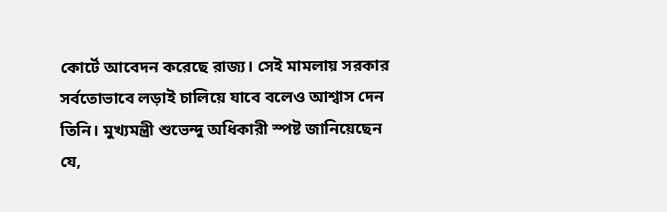কোর্টে আবেদন করেছে রাজ্য। সেই মামলায় সরকার সর্বতোভাবে লড়াই চালিয়ে যাবে বলেও আশ্বাস দেন তিনি। মুখ্যমন্ত্রী শুভেন্দু অধিকারী স্পষ্ট জানিয়েছেন যে,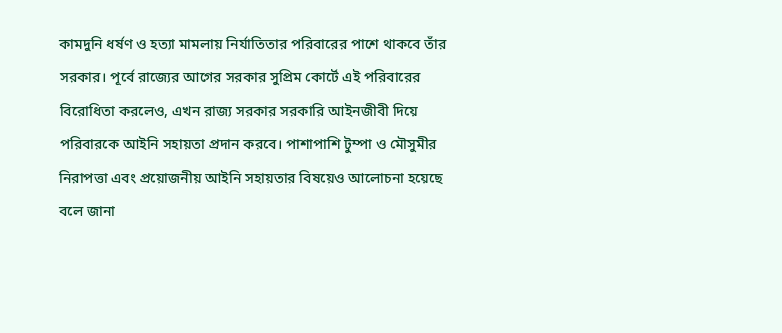কামদুনি ধর্ষণ ও হত্যা মামলায় নির্যাতিতার পরিবারের পাশে থাকবে তাঁর সরকার। পূর্বে রাজ্যের আগের সরকার সুপ্রিম কোর্টে এই পরিবারের বিরোধিতা করলেও, এখন রাজ্য সরকার সরকারি আইনজীবী দিয়ে পরিবারকে আইনি সহায়তা প্রদান করবে। পাশাপাশি টুম্পা ও মৌসুমীর নিরাপত্তা এবং প্রয়োজনীয় আইনি সহায়তার বিষয়েও আলোচনা হয়েছে বলে জানা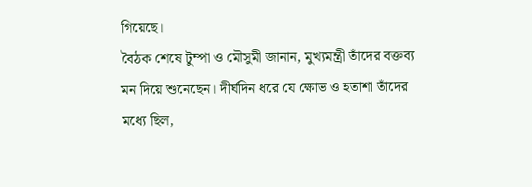গিয়েছে।
বৈঠক শেষে টুম্পা ও মৌসুমী জানান, মুখ্যমন্ত্রী তাঁদের বক্তব্য মন দিয়ে শুনেছেন। দীর্ঘদিন ধরে যে ক্ষোভ ও হতাশা তাঁদের মধ্যে ছিল,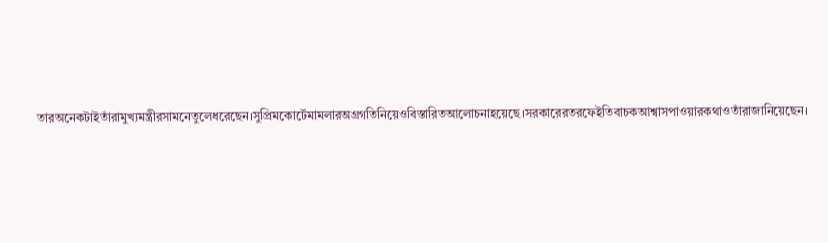তারঅনেকটাইতাঁরামুখ্যমন্ত্রীরসামনেতুলেধরেছেন।সুপ্রিমকোর্টেমামলারঅগ্রগতিনিয়েওবিস্তারিতআলোচনাহয়েছে।সরকারেরতরফেইতিবাচকআশ্বাসপাওয়ারকথাওতাঁরাজানিয়েছেন।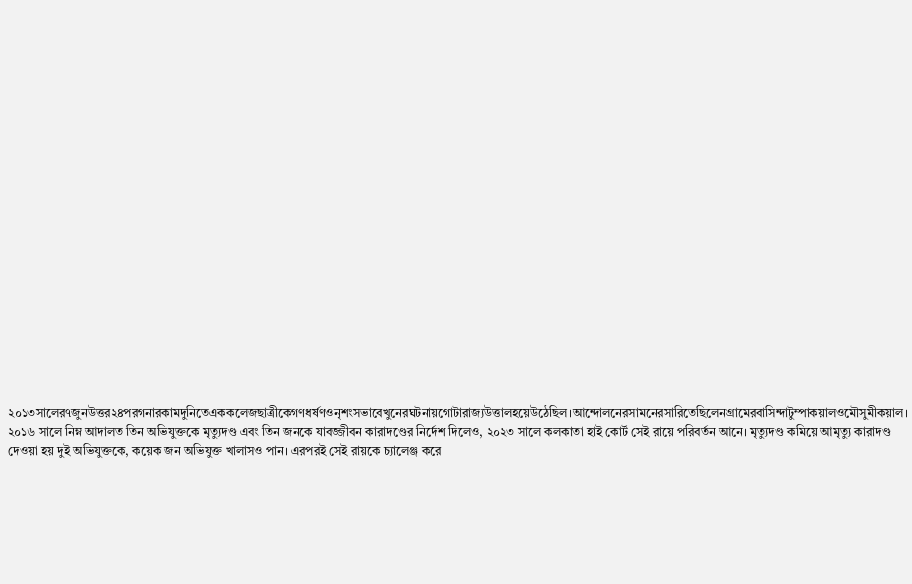২০১৩সালের৭জুনউত্তর২৪পরগনারকামদুনিতেএককলেজছাত্রীকেগণধর্ষণওনৃশংসভাবেখুনেরঘটনায়গোটারাজ্যউত্তালহয়েউঠেছিল।আন্দোলনেরসামনেরসারিতেছিলেনগ্রামেরবাসিন্দাটুম্পাকয়ালওমৌসুমীকয়াল।
২০১৬ সালে নিম্ন আদালত তিন অভিযুক্তকে মৃত্যুদণ্ড এবং তিন জনকে যাবজ্জীবন কারাদণ্ডের নির্দেশ দিলেও, ২০২৩ সালে কলকাতা হাই কোর্ট সেই রায়ে পরিবর্তন আনে। মৃত্যুদণ্ড কমিয়ে আমৃত্যু কারাদণ্ড দেওয়া হয় দুই অভিযুক্তকে, কয়েক জন অভিযুক্ত খালাসও পান। এরপরই সেই রায়কে চ্যালেঞ্জ করে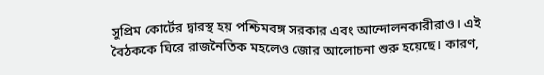সুপ্রিম কোর্টের দ্বারস্থ হয় পশ্চিমবঙ্গ সরকার এবং আন্দোলনকারীরাও। এই বৈঠককে ঘিরে রাজনৈতিক মহলেও জোর আলোচনা শুরু হয়েছে। কারণ,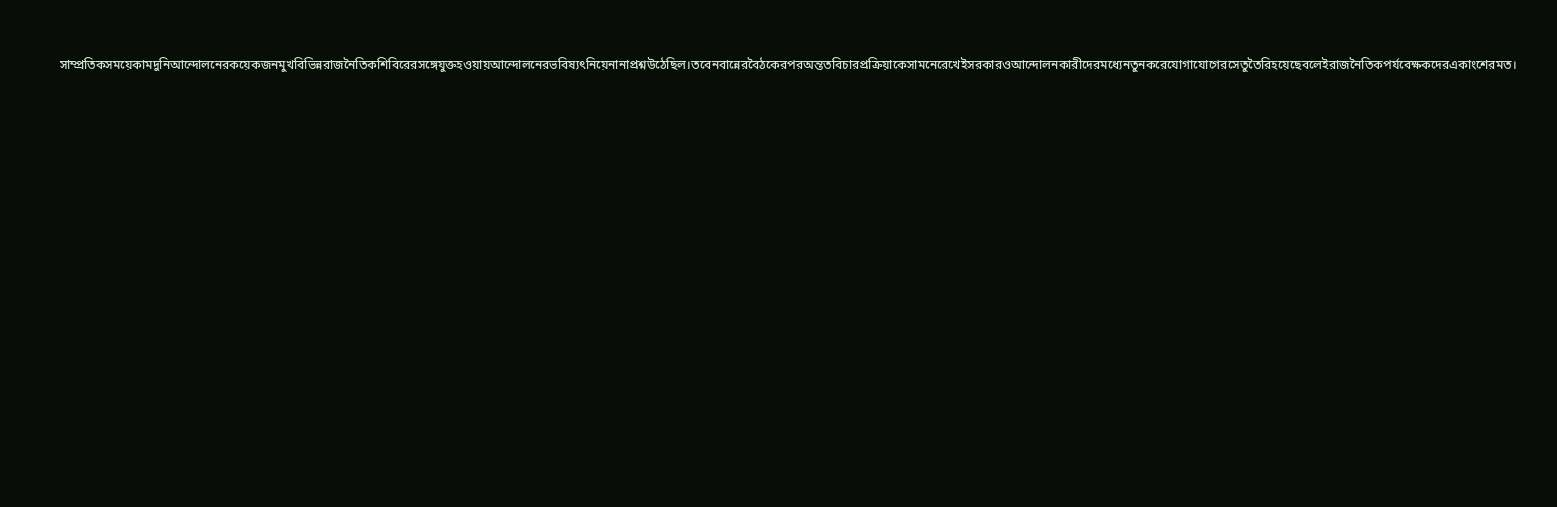সাম্প্রতিকসময়েকামদুনিআন্দোলনেরকয়েকজনমুখবিভিন্নরাজনৈতিকশিবিরেরসঙ্গেযুক্তহওয়ায়আন্দোলনেরভবিষ্যৎনিয়েনানাপ্রশ্নউঠেছিল।তবেনবান্নেরবৈঠকেরপরঅন্ততবিচারপ্রক্রিয়াকেসামনেরেখেইসরকারওআন্দোলনকারীদেরমধ্যেনতুনকরেযোগাযোগেরসেতুতৈরিহয়েছেবলেইরাজনৈতিকপর্যবেক্ষকদেরএকাংশেরমত।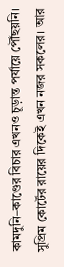কামদুনি–কাণ্ডের বিচার এখনও চূড়ান্ত পর্যায়ে পৌঁছয়নি। সুপ্রিম কোর্টের রায়ের দিকেই এখন নজর সকলের। আর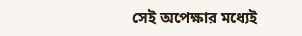সেই অপেক্ষার মধ্যেই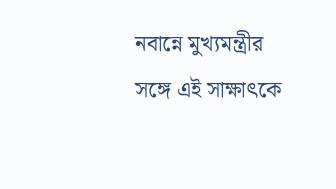নবান্নে মুখ্যমন্ত্রীর সঙ্গে এই সাক্ষাৎকে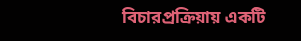বিচারপ্রক্রিয়ায় একটি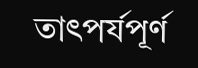তাৎপর্যপূর্ণ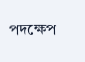পদক্ষেপ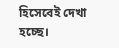হিসেবেই দেখা হচ্ছে।